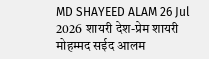MD SHAYEED ALAM 26 Jul 2026 शायरी देश-प्रेम शायरी मोहम्मद सईद आलम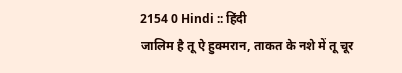2154 0 Hindi :: हिंदी
जालिम है तू ऐ हुक्मरान, ताकत के नशे में तू चूर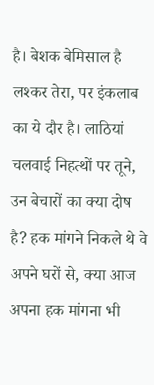है। बेशक बेमिसाल है लश्कर तेरा, पर इंकलाब का ये दौर है। लाठियां चलवाई निहत्थों पर तूने, उन बेचारों का क्या दोष है? हक मांगने निकले थे वे अपने घरों से, क्या आज अपना हक मांगना भी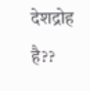देशद्रोह है??